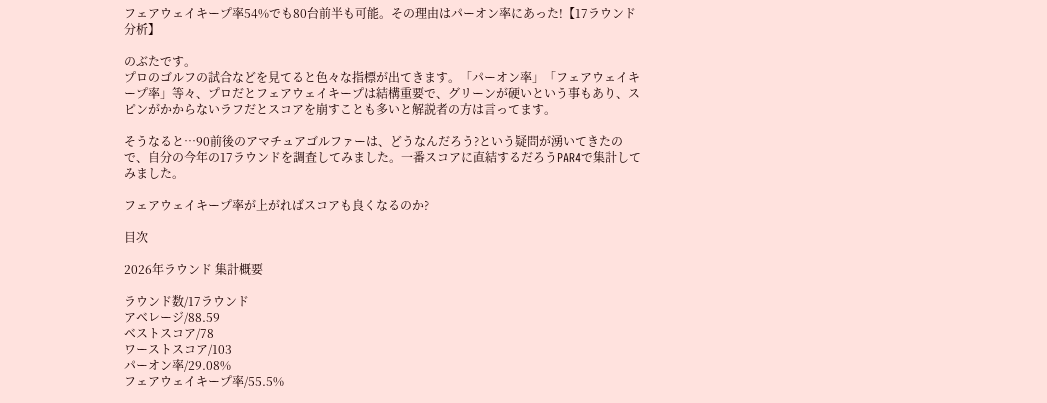フェアウェイキープ率54%でも80台前半も可能。その理由はパーオン率にあった!【17ラウンド分析】

のぶたです。
プロのゴルフの試合などを見てると色々な指標が出てきます。「パーオン率」「フェアウェイキープ率」等々、プロだとフェアウェイキープは結構重要で、グリーンが硬いという事もあり、スピンがかからないラフだとスコアを崩すことも多いと解説者の方は言ってます。

そうなると…90前後のアマチュアゴルファーは、どうなんだろう?という疑問が湧いてきたので、自分の今年の17ラウンドを調査してみました。一番スコアに直結するだろうPAR4で集計してみました。

フェアウェイキープ率が上がればスコアも良くなるのか?

目次

2026年ラウンド 集計概要

ラウンド数/17ラウンド
アベレージ/88.59
ベストスコア/78
ワーストスコア/103
パーオン率/29.08%
フェアウェイキープ率/55.5%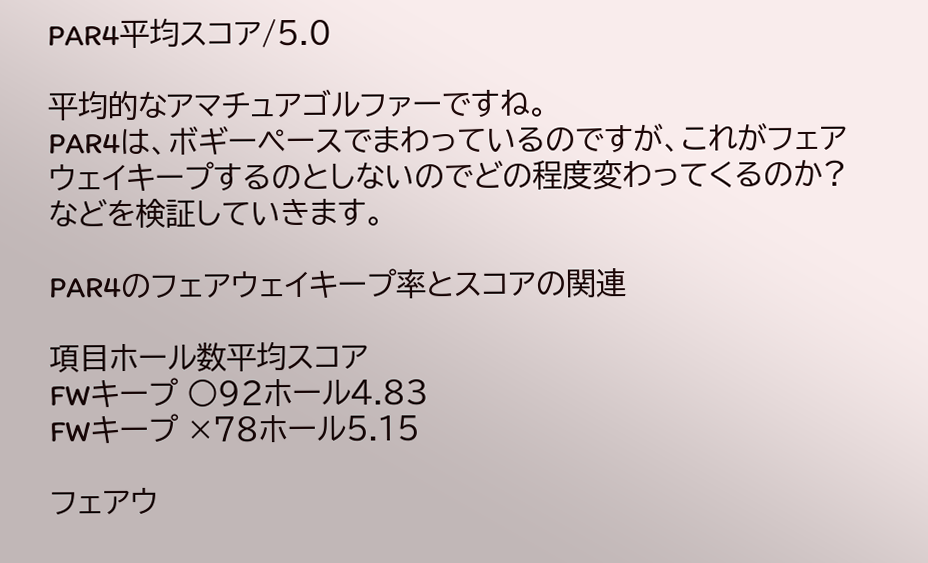PAR4平均スコア/5.0

平均的なアマチュアゴルファーですね。
PAR4は、ボギーペースでまわっているのですが、これがフェアウェイキープするのとしないのでどの程度変わってくるのか?などを検証していきます。

PAR4のフェアウェイキープ率とスコアの関連

項目ホール数平均スコア
FWキープ ○92ホール4.83
FWキープ ×78ホール5.15

フェアウ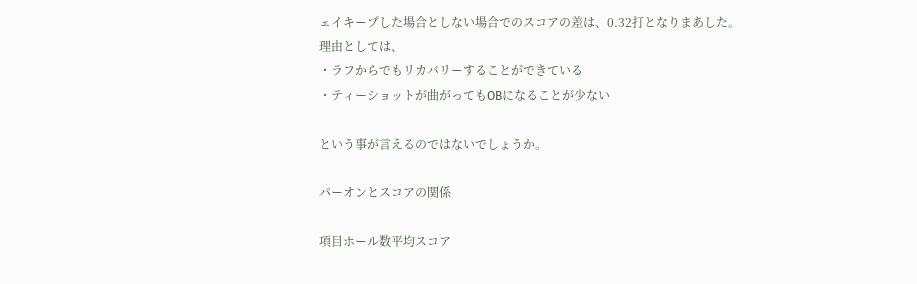ェイキープした場合としない場合でのスコアの差は、0.32打となりまあした。
理由としては、
・ラフからでもリカバリーすることができている
・ティーショットが曲がってもOBになることが少ない

という事が言えるのではないでしょうか。

パーオンとスコアの関係

項目ホール数平均スコア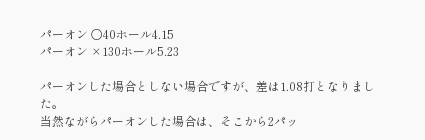パーオン ○40ホール4.15
パーオン ×130ホール5.23

パーオンした場合としない場合ですが、差は1.08打となりました。
当然ながらパーオンした場合は、そこから2パッ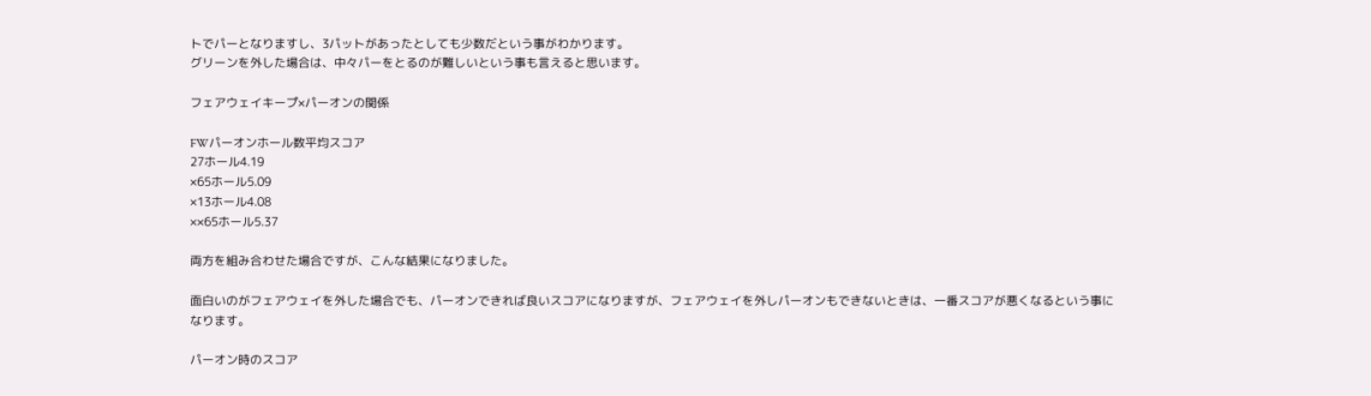トでパーとなりますし、3パットがあったとしても少数だという事がわかります。
グリーンを外した場合は、中々パーをとるのが難しいという事も言えると思います。

フェアウェイキープ×パーオンの関係

FWパーオンホール数平均スコア
27ホール4.19
×65ホール5.09
×13ホール4.08
××65ホール5.37

両方を組み合わせた場合ですが、こんな結果になりました。

面白いのがフェアウェイを外した場合でも、パーオンできれば良いスコアになりますが、フェアウェイを外しパーオンもできないときは、一番スコアが悪くなるという事になります。

パーオン時のスコア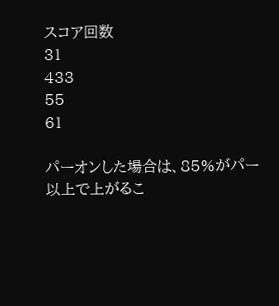スコア回数
31
433
55
61

パーオンした場合は、85%がパー以上で上がるこ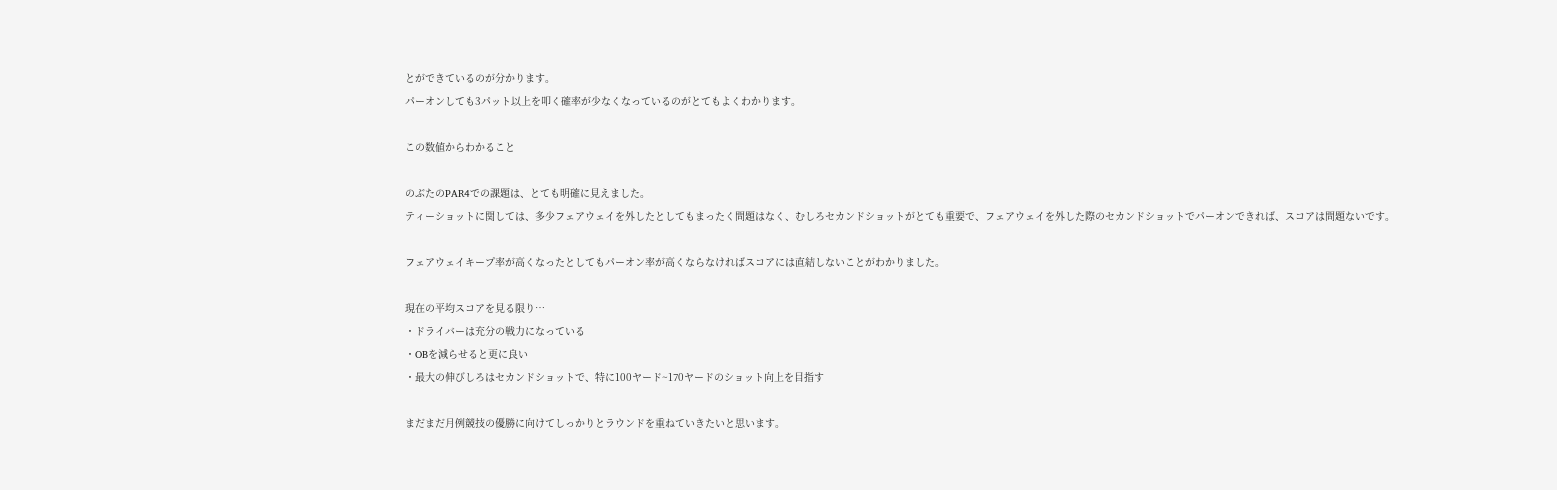とができているのが分かります。
パーオンしても3パット以上を叩く確率が少なくなっているのがとてもよくわかります。

この数値からわかること

のぶたのPAR4での課題は、とても明確に見えました。
ティーショットに関しては、多少フェアウェイを外したとしてもまったく問題はなく、むしろセカンドショットがとても重要で、フェアウェイを外した際のセカンドショットでパーオンできれば、スコアは問題ないです。

フェアウェイキープ率が高くなったとしてもパーオン率が高くならなければスコアには直結しないことがわかりました。

現在の平均スコアを見る限り…
・ドライバーは充分の戦力になっている
・OBを減らせると更に良い
・最大の伸びしろはセカンドショットで、特に100ヤード~170ヤードのショット向上を目指す

まだまだ月例競技の優勝に向けてしっかりとラウンドを重ねていきたいと思います。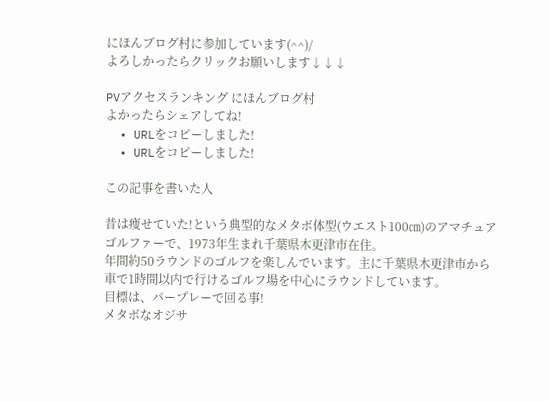にほんブログ村に参加しています(^^)/
よろしかったらクリックお願いします↓↓↓

PVアクセスランキング にほんブログ村
よかったらシェアしてね!
  • URLをコピーしました!
  • URLをコピーしました!

この記事を書いた人

昔は痩せていた!という典型的なメタボ体型(ウエスト100㎝)のアマチュアゴルファーで、1973年生まれ千葉県木更津市在住。
年間約50ラウンドのゴルフを楽しんでいます。主に千葉県木更津市から車で1時間以内で行けるゴルフ場を中心にラウンドしています。
目標は、パープレーで回る事!
メタボなオジサ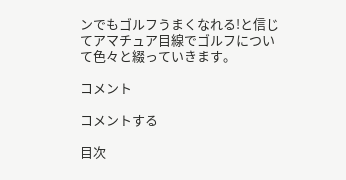ンでもゴルフうまくなれる!と信じてアマチュア目線でゴルフについて色々と綴っていきます。

コメント

コメントする

目次